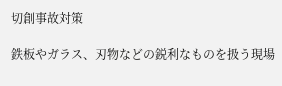切創事故対策

鉄板やガラス、刃物などの鋭利なものを扱う現場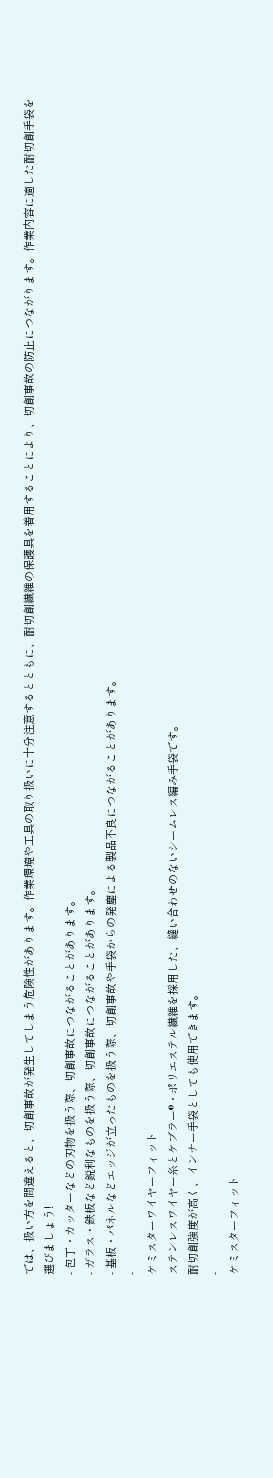では、扱い方を間違えると、切創事故が発生してしまう危険性があります。作業環境や工具の取り扱いに十分注意するとともに、耐切創繊維の保護具を着用することにより、切創事故の防止につながります。作業内容に適した耐切創手袋を選びましょう!
- 包丁・カッターなどの刃物を扱う際、切創事故につながることがあります。
- ガラス・鉄板など鋭利なものを扱う際、切創事故につながることがあります。
- 基板・パネルなどエッジが立ったものを扱う際、切創事故や手袋からの発塵による製品不良につながることがあります。
-
ケミスターワイヤーフィット
ステンレスワイヤー糸とケブラー®・ポリエステル繊維を採用した、縫い合わせのないシームレス編み手袋です。
耐切創強度が高く、インナー手袋としても使用できます。
-
ケミスターフィット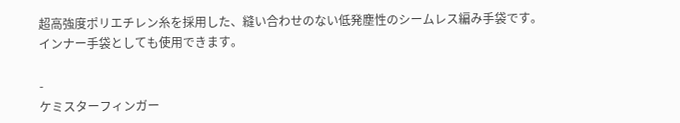超高強度ポリエチレン糸を採用した、縫い合わせのない低発塵性のシームレス編み手袋です。インナー手袋としても使用できます。

-
ケミスターフィンガー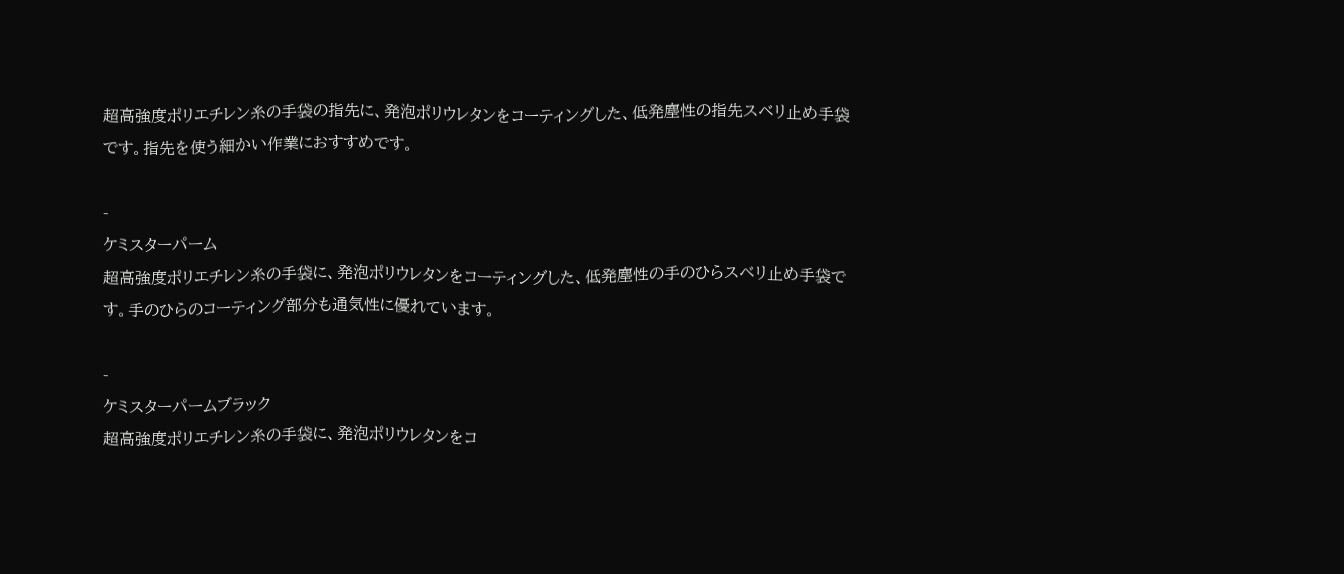超高強度ポリエチレン糸の手袋の指先に、発泡ポリウレタンをコーティングした、低発塵性の指先スベリ止め手袋です。指先を使う細かい作業におすすめです。

-
ケミスターパーム
超高強度ポリエチレン糸の手袋に、発泡ポリウレタンをコーティングした、低発塵性の手のひらスベリ止め手袋です。手のひらのコーティング部分も通気性に優れています。

-
ケミスターパームブラック
超高強度ポリエチレン糸の手袋に、発泡ポリウレタンをコ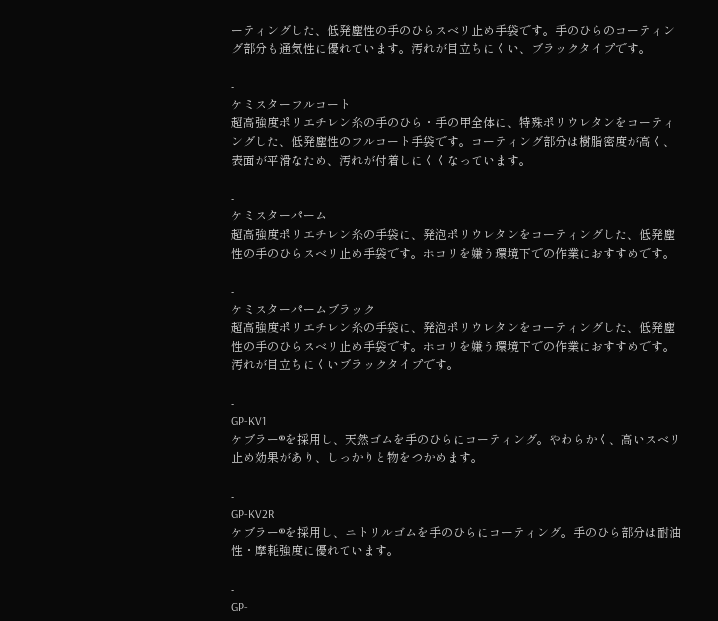ーティングした、低発塵性の手のひらスベリ止め手袋です。手のひらのコーティング部分も通気性に優れています。汚れが目立ちにくい、ブラックタイプです。

-
ケミスターフルコート
超高強度ポリエチレン糸の手のひら・手の甲全体に、特殊ポリウレタンをコーティングした、低発塵性のフルコート手袋です。コーティング部分は樹脂密度が高く、表面が平滑なため、汚れが付着しにくくなっています。

-
ケミスターパーム
超高強度ポリエチレン糸の手袋に、発泡ポリウレタンをコーティングした、低発塵性の手のひらスベリ止め手袋です。ホコリを嫌う環境下での作業におすすめです。

-
ケミスターパームブラック
超高強度ポリエチレン糸の手袋に、発泡ポリウレタンをコーティングした、低発塵性の手のひらスベリ止め手袋です。ホコリを嫌う環境下での作業におすすめです。汚れが目立ちにくいブラックタイプです。

-
GP-KV1
ケブラー®を採用し、天然ゴムを手のひらにコーティング。やわらかく、高いスベリ止め効果があり、しっかりと物をつかめます。

-
GP-KV2R
ケブラー®を採用し、ニトリルゴムを手のひらにコーティング。手のひら部分は耐油性・摩耗強度に優れています。

-
GP-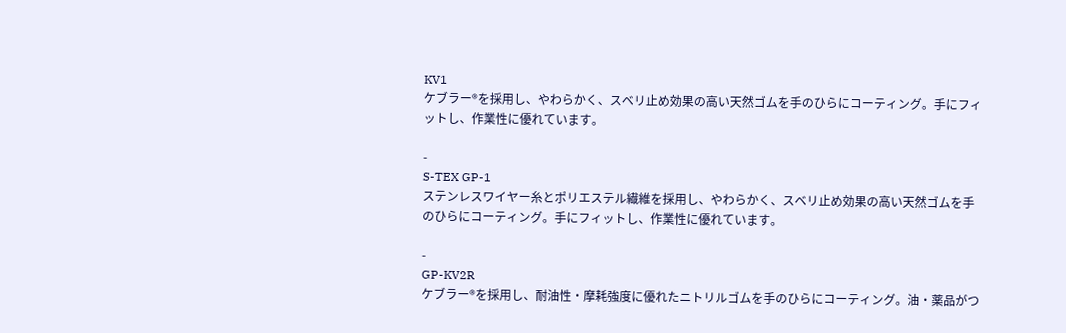KV1
ケブラー®を採用し、やわらかく、スベリ止め効果の高い天然ゴムを手のひらにコーティング。手にフィットし、作業性に優れています。

-
S-TEX GP-1
ステンレスワイヤー糸とポリエステル繊維を採用し、やわらかく、スベリ止め効果の高い天然ゴムを手のひらにコーティング。手にフィットし、作業性に優れています。

-
GP-KV2R
ケブラー®を採用し、耐油性・摩耗強度に優れたニトリルゴムを手のひらにコーティング。油・薬品がつ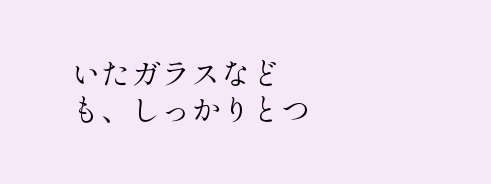いたガラスなども、しっかりとつ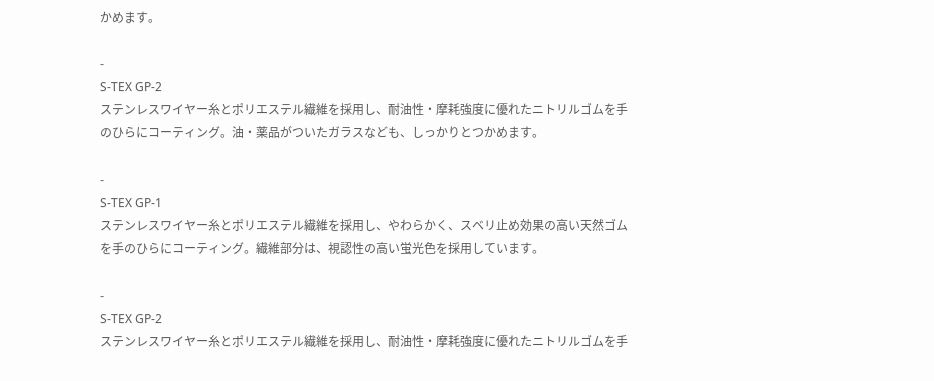かめます。

-
S-TEX GP-2
ステンレスワイヤー糸とポリエステル繊維を採用し、耐油性・摩耗強度に優れたニトリルゴムを手のひらにコーティング。油・薬品がついたガラスなども、しっかりとつかめます。

-
S-TEX GP-1
ステンレスワイヤー糸とポリエステル繊維を採用し、やわらかく、スベリ止め効果の高い天然ゴムを手のひらにコーティング。繊維部分は、視認性の高い蛍光色を採用しています。

-
S-TEX GP-2
ステンレスワイヤー糸とポリエステル繊維を採用し、耐油性・摩耗強度に優れたニトリルゴムを手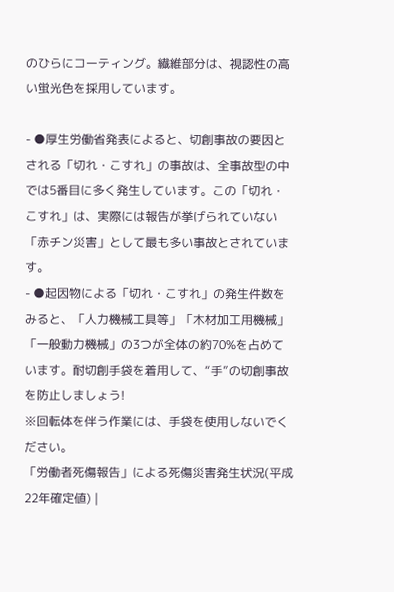のひらにコーティング。繊維部分は、視認性の高い蛍光色を採用しています。

- ●厚生労働省発表によると、切創事故の要因とされる「切れ・こすれ」の事故は、全事故型の中では5番目に多く発生しています。この「切れ・こすれ」は、実際には報告が挙げられていない「赤チン災害」として最も多い事故とされています。
- ●起因物による「切れ・こすれ」の発生件数をみると、「人力機械工具等」「木材加工用機械」「一般動力機械」の3つが全体の約70%を占めています。耐切創手袋を着用して、“手”の切創事故を防止しましょう!
※回転体を伴う作業には、手袋を使用しないでください。
「労働者死傷報告」による死傷災害発生状況(平成22年確定値) |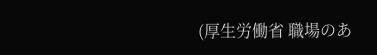(厚生労働省 職場のあ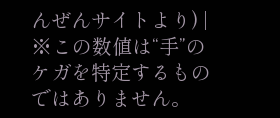んぜんサイトより) |
※この数値は“手”のケガを特定するものではありません。